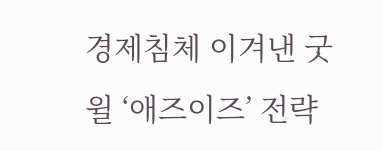경제침체 이겨낸 굿윌 ‘애즈이즈’ 전략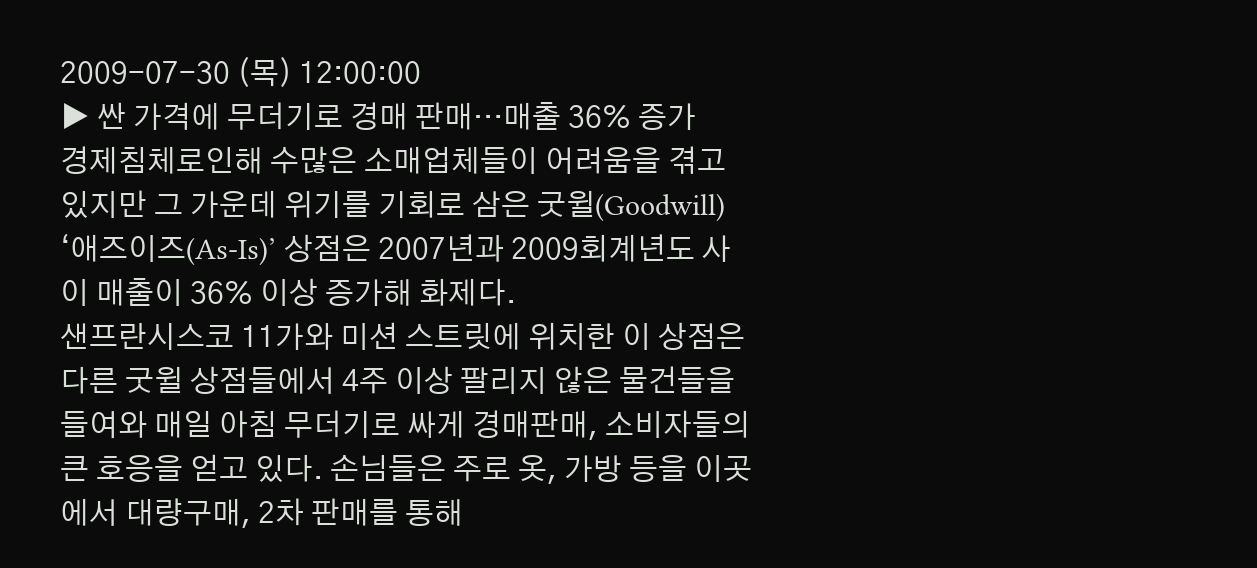2009-07-30 (목) 12:00:00
▶ 싼 가격에 무더기로 경매 판매…매출 36% 증가
경제침체로인해 수많은 소매업체들이 어려움을 겪고 있지만 그 가운데 위기를 기회로 삼은 굿윌(Goodwill) ‘애즈이즈(As-Is)’ 상점은 2007년과 2009회계년도 사이 매출이 36% 이상 증가해 화제다.
샌프란시스코 11가와 미션 스트릿에 위치한 이 상점은 다른 굿윌 상점들에서 4주 이상 팔리지 않은 물건들을 들여와 매일 아침 무더기로 싸게 경매판매, 소비자들의 큰 호응을 얻고 있다. 손님들은 주로 옷, 가방 등을 이곳에서 대량구매, 2차 판매를 통해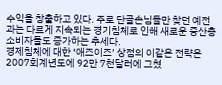수익을 창출하고 있다. 주로 단골손님들만 찾던 예전과는 다르게 지속되는 경기침체로 인해 새로운 중산층 소비자들도 증가하는 추세다.
경제침체에 대한 ‘애즈이즈’ 상점의 이같은 전략은 2007회계년도에 92만 7천달러에 그쳤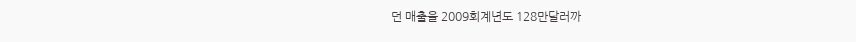던 매출을 2009회계년도 128만달러까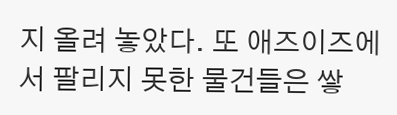지 올려 놓았다. 또 애즈이즈에서 팔리지 못한 물건들은 쌓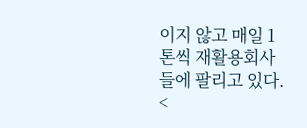이지 않고 매일 1톤씩 재활용회사들에 팔리고 있다.
<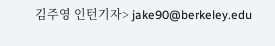김주영 인턴기자> jake90@berkeley.edu